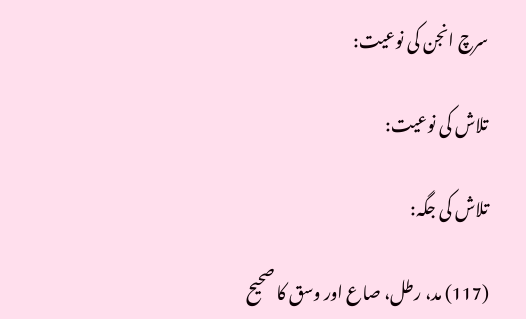سرچ انجن کی نوعیت:

تلاش کی نوعیت:

تلاش کی جگہ:

(117) مد، رطل، صاع اور وسق کا صحیح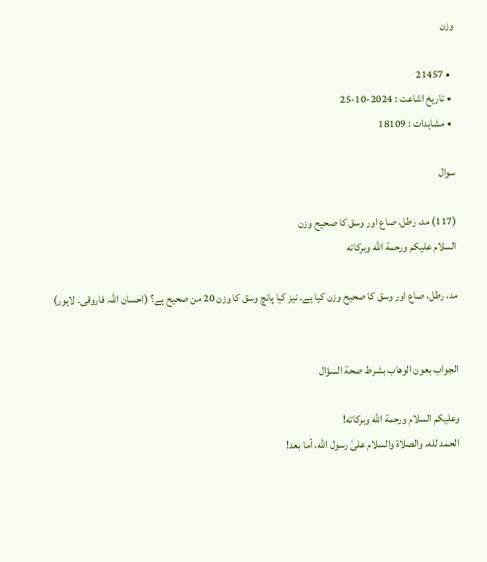وزن

  • 21457
  • تاریخ اشاعت : 2024-10-25
  • مشاہدات : 18109

سوال

(117) مد، رطل، صاع اور وسق کا صحیح وزن
السلام عليكم ورحمة الله وبركاته

مد، رطل، صاع اور وسق کا صحیح وزن کیا ہے۔ نیز کیا پانچ وسق کا وزن 20 من صحیح ہے؟ (احسان اللہ فاروقی۔ لاہور)


الجواب بعون الوهاب بشرط صحة السؤال

وعلیکم السلام ورحمة الله وبرکاته!
الحمد لله، والصلاة والسلام علىٰ رسول الله، أما بعد!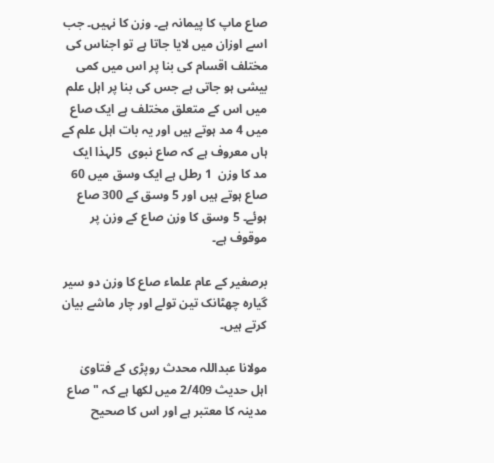صاع ماپ کا پیمانہ ہے۔ وزن کا نہیں۔ جب اسے اوزان میں لایا جاتا ہے تو اجناس کی مختلف اقسام کی بنا پر اس میں کمی بیشی ہو جاتی ہے جس کی بنا پر اہل علم میں اس کے متعلق مختلف ہے ایک صاع میں 4 مد ہوتے ہیں اور یہ بات اہل علم کے ہاں معروف ہے کہ صاع نبوی  5لہذا ایک مد کا وزن  1 رطل ہے ایک وسق میں 60 صاع ہوتے ہیں اور 5 وسق کے 300 صاع ہوئے۔ 5 وسق کا وزن صاع کے وزن پر موقوف ہے۔

برصغیر کے عام علماء صاع کا وزن دو سیر گیارہ چھٹانک تین تولے اور چار ماشے بیان کرتے ہیں۔

مولانا عبداللہ محدث روپڑی کے فتاویٰ اہل حدیث 2/409 میں لکھا ہے کہ "صاع مدینہ کا معتبر ہے اور اس کا صحیح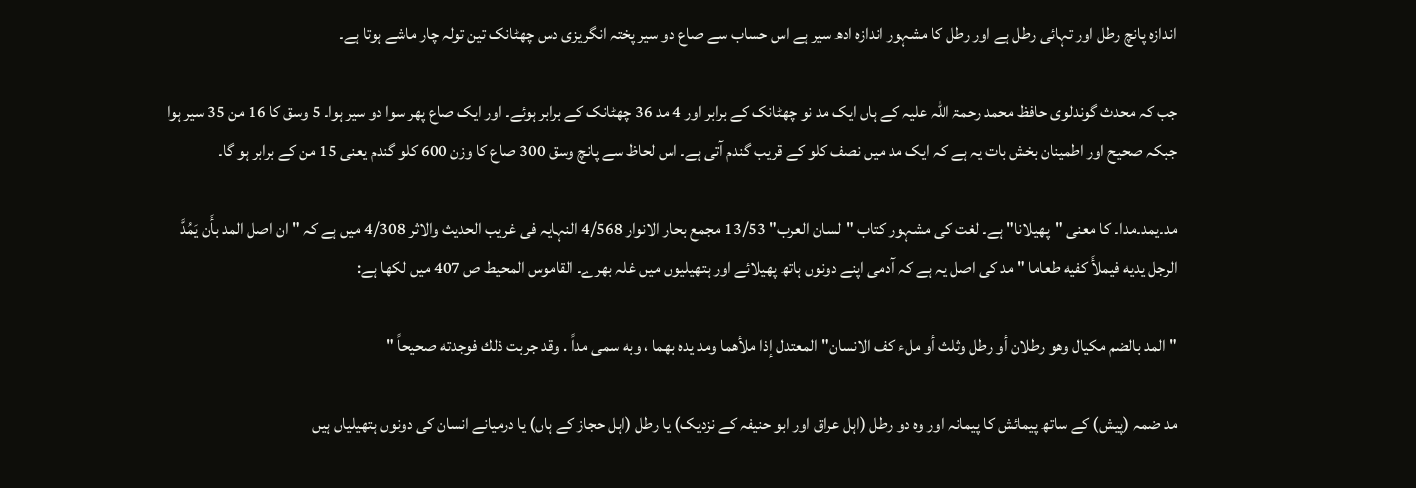اندازہ پانچ رطل اور تہائی رطل ہے اور رطل کا مشہور اندازہ ادھ سیر ہے اس حساب سے صاع دو سیر پختہ انگریزی دس چھٹانک تین تولہ چار ماشے ہوتا ہے۔

جب کہ محدث گوندلوی حافظ محمد رحمۃ اللہ علیہ کے ہاں ایک مد نو چھٹانک کے برابر اور 4 مد 36 چھٹانک کے برابر ہوئے۔ اور ایک صاع پھر سوا دو سیر ہوا۔ 5 وسق کا 16 من 35 سیر ہوا جبکہ صحیح اور اطمینان بخش بات یہ ہے کہ ایک مد میں نصف کلو کے قریب گندم آتی ہے۔ اس لحاظ سے پانچ وسق 300 صاع کا وزن 600 کلو گندم یعنی 15 من کے برابر ہو گا۔

مد۔یمد۔مدا۔ کا معنی "پھیلانا" ہے۔ لغت کی مشہور کتاب "لسان العرب" 13/53 مجمع بحار الانوار 4/568 النہایہ فی غریب الحدیث والاثر 4/308 میں ہے کہ " ان اصل المد بأَن يَمُدَّ الرجل يديه فيملأَ كفيه طعاما " مد کی اصل یہ ہے کہ آدمی اپنے دونوں ہاتھ پھیلائے اور ہتھیلیوں میں غلہ بھرے۔ القاموس المحیط ص 407 میں لکھا ہے:

" المد بالضم مكيال وهو رطلان أو رطل وثلث أو ملء كف الانسان" المعتدل إذا ملأهما ومد يده بهما ، وبه سمى مداً . وقد جربت ذلك فوجدته صحيحاً "

مد ضمہ (پیش) کے ساتھ پیمائش کا پیمانہ اور وہ دو رطل (اہل عراق اور ابو حنیفہ کے نزدیک) یا رطل (اہل حجاز کے ہاں) یا درمیانے انسان کی دونوں ہتھیلیاں ہیں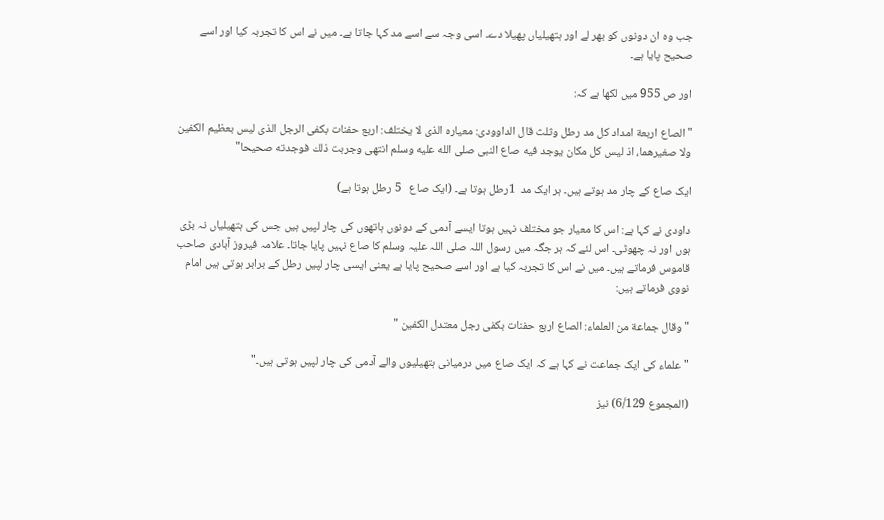جب وہ ان دونوں کو بھر لے اور ہتھیلیاں پھیلا دے۔ اسی وجہ سے اسے مد کہا جاتا ہے۔ میں نے اس کا تجربہ کیا اور اسے صحیح پایا ہے۔

اور ص 955 میں لکھا ہے کہ:

"الصاع اربعة امداد كل مد رطل وثلث قال الداوودى: معياره الذى لا يختلف: اربع حفنات بكفى الرجل الذى ليس بعظيم الكفين ولا صغيرهما، اذ ليس كل مكان يوجد فيه صاع النبى صلى الله عليه وسلم انتهى وجربت ذلك فوجدته صحيحا"

ایک صاع کے چار مد ہوتے ہیں۔ ہر ایک مد  1رطل ہوتا ہے۔ (ایک صاع   5 رطل ہوتا ہے)

داودی نے کہا ہے: اس کا معیار جو مختلف نہیں ہوتا ایسے آدمی کے دونوں ہاتھوں کی چار لپیں ہیں جس کی ہتھیلیاں نہ بڑی ہوں اور نہ چھوٹی۔ اس لئے کہ ہر جگہ میں رسول اللہ صلی اللہ علیہ وسلم کا صاع نہیں پایا جاتا۔ علامہ فیروز آبادی صاحب قاموس فرماتے ہیں۔ میں نے اس کا تجربہ کیا ہے اور اسے صحیح پایا ہے یعنی ایسی چار لپیں رطل کے برابر ہوتی ہیں امام نووی فرماتے ہیں:

" وقال جماعة من العلماء: الصاع اربع حفنات بكفى رجل معتدل الكفين "

"علماء کی ایک جماعت نے کہا ہے کہ ایک صاع میں درمیانی ہتھیلیوں والے آدمی کی چار لپیں ہوتی ہیں۔"

(المجموع 6/129) نیز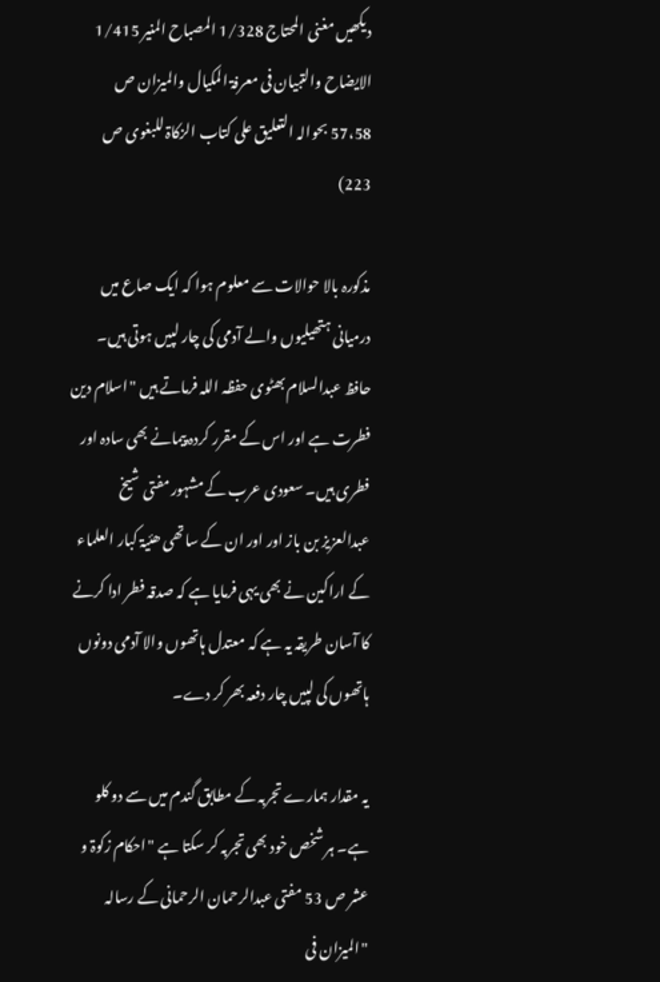دیکھیں مغنی المحتاج 1/328 المصباح المنیر 1/415 الایضاح والتبیان فی معرفۃ المکیال والمیزان ص 57،58 بحوالہ التعلیق علی کتاب الزکاۃ للبغوی ص 223)

مذکورہ بالا حوالات سے معلوم ہوا کہ ایک صاع میں درمیانی ہتھیلیوں والے آدمی کی چار لپیں ہوتی ہیں۔ حافظ عبدالسلام بھٹوی حفظہ اللہ فرماتے ہیں "اسلام دین فطرت ہے اور اس کے مقرر کردہ پیمانے بھی سادہ اور فطری ہیں۔ سعودی عرب کے مشہور مفتی شیخ عبدالعزیز بن باز اور اور ان کے ساتھی ھئیۃ کبار العلماء کے اراکین نے بھی یہی فرمایا ہے کہ صدقہ فطر ادا کرنے کا آسان طریقہ یہ ہے کہ معتدل ہاتھوں والا آدمی دونوں ہاتھوں کی لپیں چار دفعہ بھر کر دے۔

یہ مقدار ہمارے تجربہ کے مطابق گندم میں سے دو کلو ہے۔ ہر شخص خود بھی تجربہ کر سکتا ہے "احکام زکوۃ و عشر ص 53 مفتی عبدالرحمان الرحمانی کے رسالہ "المیزان فی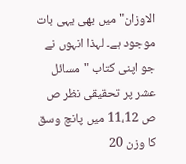الاوزان" میں بھی یہی بات موجود ہے۔ لہذا انہوں نے جو اپنی کتاب "مسائل عشر پر تحقیقی نظر ص ص 11،12 میں پانچ وسق کا وزن 20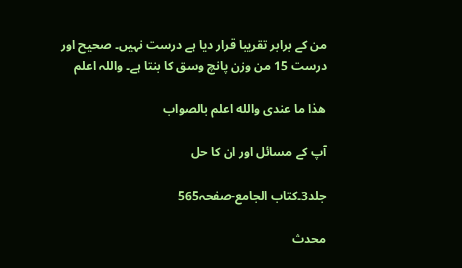من کے برابر تقریبا قرار دیا ہے درست نہیں۔ صحیح اور درست 15 من وزن پانچ وسق کا بنتا ہے۔ واللہ اعلم

ھذا ما عندی والله اعلم بالصواب

آپ کے مسائل اور ان کا حل

جلد3۔کتاب الجامع-صفحہ565

محدث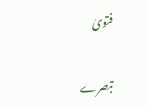فتویٰ

تبصرے